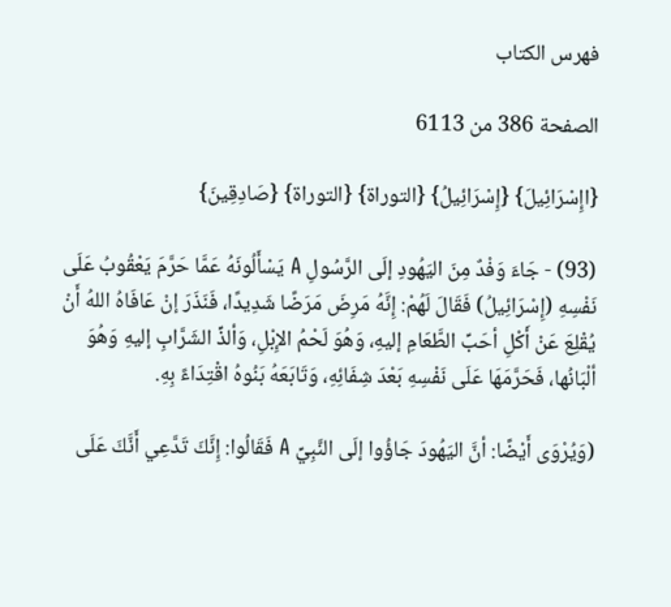فهرس الكتاب

الصفحة 386 من 6113

{اإِسْرَائِيلَ} {إِسْرَائِيلُ} {التوراة} {التوراة} {صَادِقِينَ}

(93) - جَاءَ وَفْدٌ مِنَ اليَهُودِ إلَى الرَّسُولِ A يَسْأَلُونَهُ عَمَّا حَرَّمَ يَعْقُوبُ عَلَى نَفْسِهِ (إِسْرَائِيلُ) فَقَالَ لَهُمْ: إِنَّهُ مَرِضَ مَرَضًا شَدِيدًا، فَنَذَرَ إنْ عَافَاهُ اللهُ أَنْ يُقْلِعَ عَنْ أَكْلِ أحَبِّ الطَّعَامِ إليهِ، وَهُوَ لَحْمُ الإِبْلِ، وَألذِّ الشَرَّابِ إليهِ وَهُوَ ألْبَانُها، فَحَرَّمَهَا عَلَى نَفْسِهِ بَعْدَ شِفَائِهِ، وَتَابَعَهُ بَنُوهُ اقْتِدَاءً بِهِ.

(وَيُرْوَى أَيْضًا: أنَّ اليَهُودَ جَاؤُوا إلَى النَّبِيِّ A فَقَالُوا: إِنَّكَ تَدَّعِي أَنَّكَ عَلَى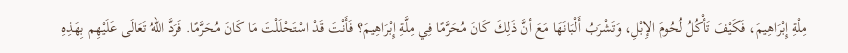مِلْةِ إِبْرَاهِيمَ، فَكَيْفَ تَأْكُلُ لُحُومَ الإِبْلِ، وَتَشْرَبُ أَلْبَانَهَا مَعَ أنَّ ذَلِكَ كَانَ مُحَرَّمًا فِي مِلَّةِ إِبْرَاهِيمَ؟ فَأَنْتَ قَدْ اسْتَحْلَلْتَ مَا كَانَ مُحَرَّمًا. فَرَدَّ اللهُ تَعَالَى عَلَيْهِم بِهَذِهِ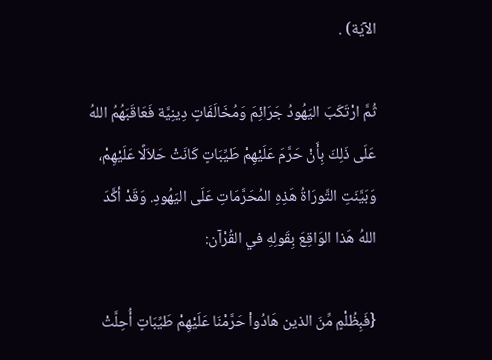الآيَة) .

ثُمَّ ارْتَكَبَ اليَهُودُ جَرَائِمَ وَمُخَالَفَاتٍ دِينِيَّة فَعَاقَبَهُمُ اللهُ عَلَى ذَلِكَ بِأَنْ حَرَّمَ عَلَيْهِمْ طَيِّبَاتٍ كَانَتْ حَلاَلًا عَلَيْهِمْ، وَبَيَّنَتِ التَّورَاةُ هَذِهِ المُحَرَّمَاتِ عَلَى اليَهُودِ. وَقَدْ أكَّدَ اللهُ هَذا الوَاقِعَ بِقَولِهِ في القُرْآن:

{فَبِظُلْمٍ مِّنَ الذين هَادُواْ حَرَّمْنَا عَلَيْهِمْ طَيِّبَاتٍ أُحِلَّتْ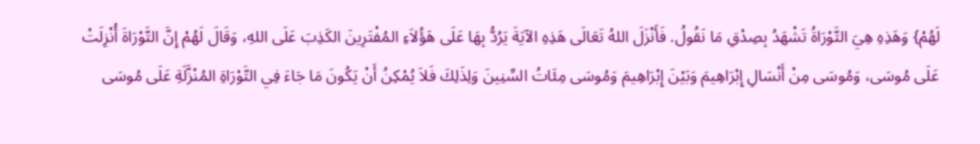لَهُمْ} وَهَذِهِ هِيَ التَّوْرَاةُ تَشْهَدُ بِصِدْقِ مَا نَقُولُ. فَأَنْزَلَ اللهُ تَعَالَى هَذِهِ الآيَةَ يَرُدُّ بِهَا عَلَى هَؤُلاَءِ المُفْتَرِينَ الكَذِبَ عَلَى اللهِ، وَقَالَ لَهُمْ إِنَّ التَّوْرَاةَ أُنْزِلَتْ عَلَى مُوسَى، وَمُوسَى مِنْ أَنْسَالِ إِبْرَاهِيمَ وَبَيْنَ إِبْرَاهِيمَ وَمُوسَى مِئَاتُ السِّنِينَ وَلِذَلِكَ فَلاَ يُمْكِنُ أَنْ يَكُونَ مَا جَاءَ فِي التَّوْرَاةِ المُنْزَّلَةِ عَلَى مُوسَى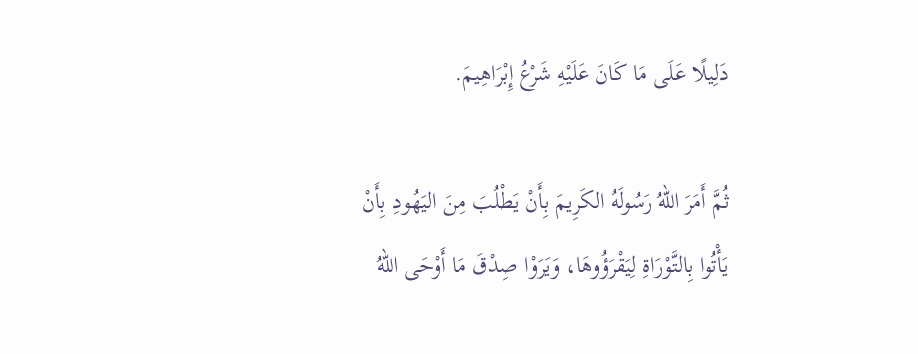دَلِيلًا عَلَى مَا كَانَ عَلَيْهِ شَرْعُ إِبْرَاهِيمَ.

ثُمَّ أَمَرَ اللهُ رَسُولَهُ الكَرِيمَ بِأَنْ يَطْلُبَ مِنَ اليَهُودِ بِأَنْ يَأْتُوا بِالتَّوْرَاةِ لِيَقْرَؤُوهَا، وَيَرَوْا صِدْقَ مَا أَوْحَى اللهُ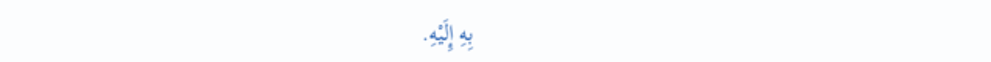بِهِ إِلَيْهِ.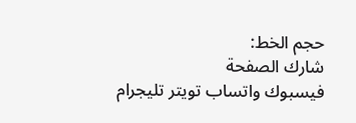حجم الخط:
شارك الصفحة
فيسبوك واتساب تويتر تليجرام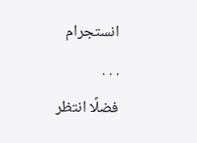انستجرام
. . .
فضلًا انتظر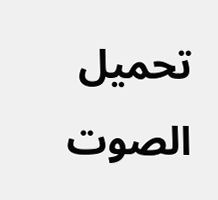تحميل الصوت